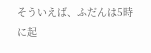そういえば、ふだんは5時に起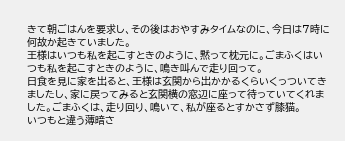きて朝ごはんを要求し、その後はおやすみタイムなのに、今日は7時に何故か起きていました。
王様はいつも私を起こすときのように、黙って枕元に。ごまふくはいつも私を起こすときのように、鳴き叫んで走り回って。
日食を見に家を出ると、王様は玄関から出かかるくらいくっついてきましたし、家に戻ってみると玄関横の窓辺に座って待っていてくれました。ごまふくは、走り回り、鳴いて、私が座るとすかさず膝猫。
いつもと違う薄暗さ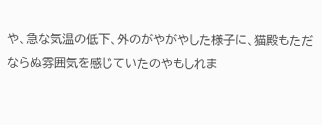や、急な気温の低下、外のがやがやした様子に、猫殿もただならぬ雰囲気を感じていたのやもしれま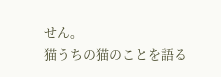せん。
猫うちの猫のことを語る